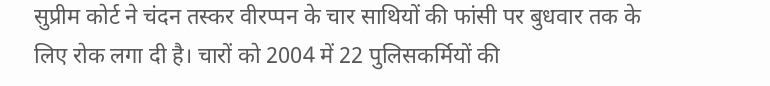सुप्रीम कोर्ट ने चंदन तस्कर वीरप्पन के चार साथियों की फांसी पर बुधवार तक के लिए रोक लगा दी है। चारों को 2004 में 22 पुलिसकर्मियों की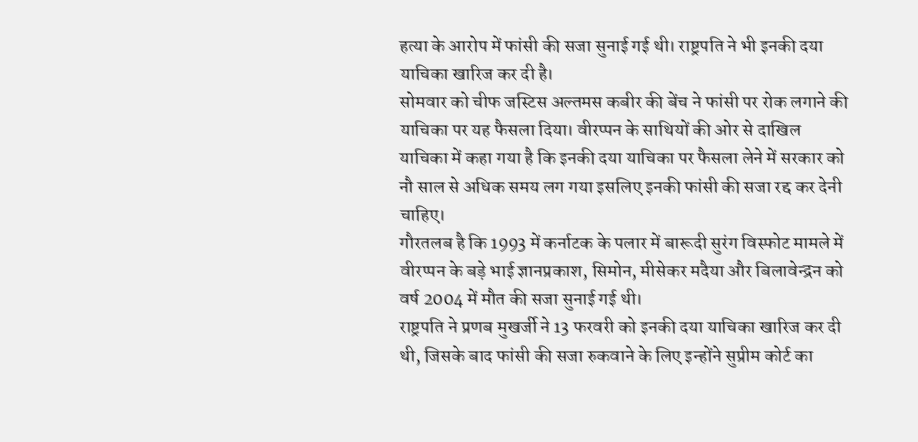हत्या के आरोप में फांसी की सजा सुनाई गई थी। राष्ट्रपति ने भी इनकी दया याचिका खारिज कर दी है।
सोमवार को चीफ जस्टिस अल्तमस कबीर की बेंच ने फांसी पर रोक लगाने की याचिका पर यह फैसला दिया। वीरप्पन के साथियों की ओर से दाखिल याचिका में कहा गया है कि इनकी दया याचिका पर फैसला लेने में सरकार को नौ साल से अधिक समय लग गया इसलिए इनकी फांसी की सजा रद्द कर देनी चाहिए।
गौरतलब है कि 1993 में कर्नाटक के पलार में बारूदी सुरंग विस्फोट मामले में वीरप्पन के बड़े भाई ज्ञानप्रकाश, सिमोन, मीसेकर मदैया और बिलावेन्द्रन को वर्ष 2004 में मौत की सजा सुनाई गई थी।
राष्ट्रपति ने प्रणब मुखर्जी ने 13 फरवरी को इनकी दया याचिका खारिज कर दी थी, जिसके बाद फांसी की सजा रुकवाने के लिए इन्होंने सुप्रीम कोर्ट का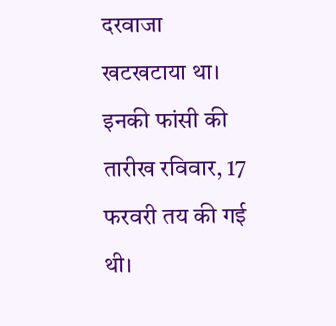दरवाजा खटखटाया था। इनकी फांसी की तारीख रविवार, 17 फरवरी तय की गई थी।